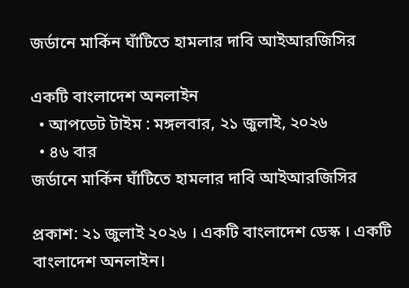জর্ডানে মার্কিন ঘাঁটিতে হামলার দাবি আইআরজিসির

একটি বাংলাদেশ অনলাইন
  • আপডেট টাইম : মঙ্গলবার, ২১ জুলাই, ২০২৬
  • ৪৬ বার
জর্ডানে মার্কিন ঘাঁটিতে হামলার দাবি আইআরজিসির

প্রকাশ: ২১ জুলাই ২০২৬ । একটি বাংলাদেশ ডেস্ক । একটি বাংলাদেশ অনলাইন।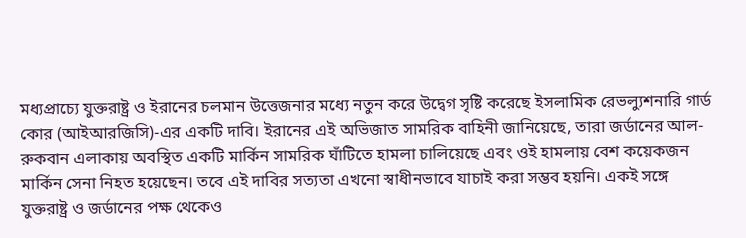মধ্যপ্রাচ্যে যুক্তরাষ্ট্র ও ইরানের চলমান উত্তেজনার মধ্যে নতুন করে উদ্বেগ সৃষ্টি করেছে ইসলামিক রেভল্যুশনারি গার্ড কোর (আইআরজিসি)-এর একটি দাবি। ইরানের এই অভিজাত সামরিক বাহিনী জানিয়েছে, তারা জর্ডানের আল-রুকবান এলাকায় অবস্থিত একটি মার্কিন সামরিক ঘাঁটিতে হামলা চালিয়েছে এবং ওই হামলায় বেশ কয়েকজন মার্কিন সেনা নিহত হয়েছেন। তবে এই দাবির সত্যতা এখনো স্বাধীনভাবে যাচাই করা সম্ভব হয়নি। একই সঙ্গে যুক্তরাষ্ট্র ও জর্ডানের পক্ষ থেকেও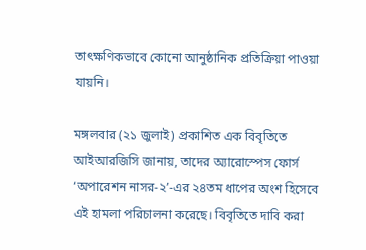তাৎক্ষণিকভাবে কোনো আনুষ্ঠানিক প্রতিক্রিয়া পাওয়া যায়নি।

মঙ্গলবার (২১ জুলাই) প্রকাশিত এক বিবৃতিতে আইআরজিসি জানায়, তাদের অ্যারোস্পেস ফোর্স ‘অপারেশন নাসর-২’-এর ২৪তম ধাপের অংশ হিসেবে এই হামলা পরিচালনা করেছে। বিবৃতিতে দাবি করা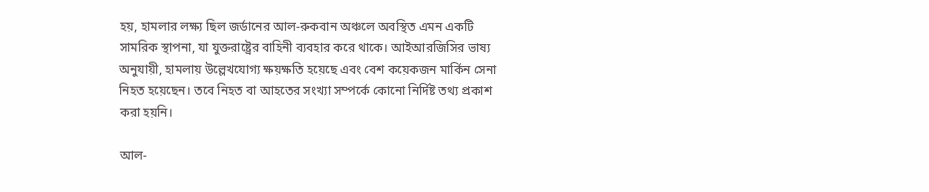হয়, হামলার লক্ষ্য ছিল জর্ডানের আল-রুকবান অঞ্চলে অবস্থিত এমন একটি সামরিক স্থাপনা, যা যুক্তরাষ্ট্রের বাহিনী ব্যবহার করে থাকে। আইআরজিসির ভাষ্য অনুযায়ী, হামলায় উল্লেখযোগ্য ক্ষয়ক্ষতি হয়েছে এবং বেশ কয়েকজন মার্কিন সেনা নিহত হয়েছেন। তবে নিহত বা আহতের সংখ্যা সম্পর্কে কোনো নির্দিষ্ট তথ্য প্রকাশ করা হয়নি।

আল-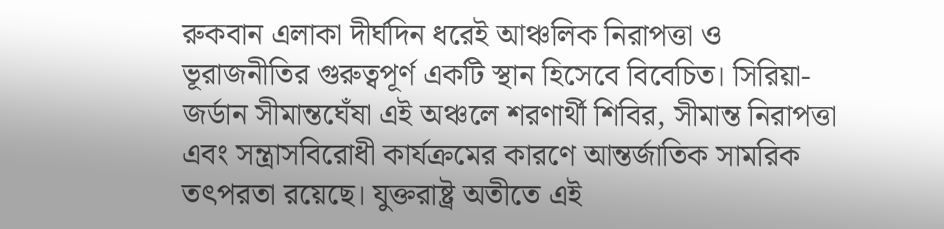রুকবান এলাকা দীর্ঘদিন ধরেই আঞ্চলিক নিরাপত্তা ও ভূরাজনীতির গুরুত্বপূর্ণ একটি স্থান হিসেবে বিবেচিত। সিরিয়া-জর্ডান সীমান্তঘেঁষা এই অঞ্চলে শরণার্থী শিবির, সীমান্ত নিরাপত্তা এবং সন্ত্রাসবিরোধী কার্যক্রমের কারণে আন্তর্জাতিক সামরিক তৎপরতা রয়েছে। যুক্তরাষ্ট্র অতীতে এই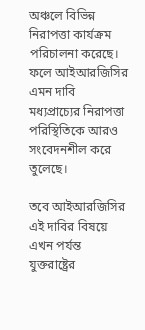অঞ্চলে বিভিন্ন নিরাপত্তা কার্যক্রম পরিচালনা করেছে। ফলে আইআরজিসির এমন দাবি মধ্যপ্রাচ্যের নিরাপত্তা পরিস্থিতিকে আরও সংবেদনশীল করে তুলেছে।

তবে আইআরজিসির এই দাবির বিষয়ে এখন পর্যন্ত যুক্তরাষ্ট্রের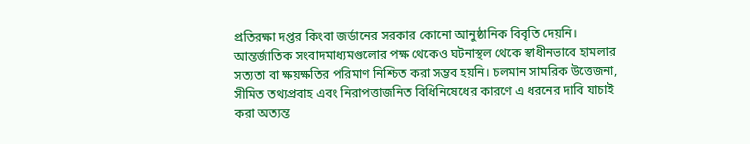প্রতিরক্ষা দপ্তর কিংবা জর্ডানের সরকার কোনো আনুষ্ঠানিক বিবৃতি দেয়নি। আন্তর্জাতিক সংবাদমাধ্যমগুলোর পক্ষ থেকেও ঘটনাস্থল থেকে স্বাধীনভাবে হামলার সত্যতা বা ক্ষয়ক্ষতির পরিমাণ নিশ্চিত করা সম্ভব হয়নি। চলমান সামরিক উত্তেজনা, সীমিত তথ্যপ্রবাহ এবং নিরাপত্তাজনিত বিধিনিষেধের কারণে এ ধরনের দাবি যাচাই করা অত্যন্ত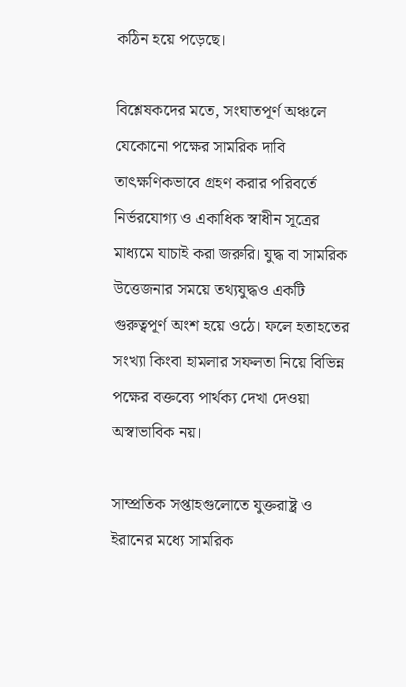কঠিন হয়ে পড়েছে।

বিশ্লেষকদের মতে, সংঘাতপূর্ণ অঞ্চলে যেকোনো পক্ষের সামরিক দাবি তাৎক্ষণিকভাবে গ্রহণ করার পরিবর্তে নির্ভরযোগ্য ও একাধিক স্বাধীন সূত্রের মাধ্যমে যাচাই করা জরুরি। যুদ্ধ বা সামরিক উত্তেজনার সময়ে তথ্যযুদ্ধও একটি গুরুত্বপূর্ণ অংশ হয়ে ওঠে। ফলে হতাহতের সংখ্যা কিংবা হামলার সফলতা নিয়ে বিভিন্ন পক্ষের বক্তব্যে পার্থক্য দেখা দেওয়া অস্বাভাবিক নয়।

সাম্প্রতিক সপ্তাহগুলোতে যুক্তরাষ্ট্র ও ইরানের মধ্যে সামরিক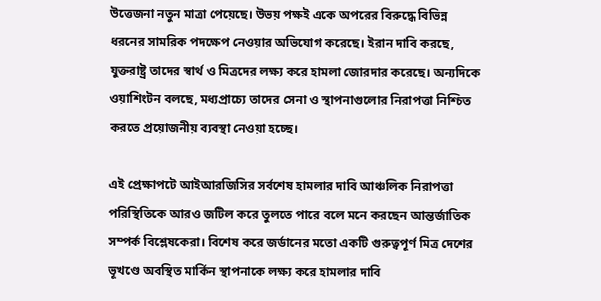উত্তেজনা নতুন মাত্রা পেয়েছে। উভয় পক্ষই একে অপরের বিরুদ্ধে বিভিন্ন ধরনের সামরিক পদক্ষেপ নেওয়ার অভিযোগ করেছে। ইরান দাবি করছে, যুক্তরাষ্ট্র তাদের স্বার্থ ও মিত্রদের লক্ষ্য করে হামলা জোরদার করেছে। অন্যদিকে ওয়াশিংটন বলছে, মধ্যপ্রাচ্যে তাদের সেনা ও স্থাপনাগুলোর নিরাপত্তা নিশ্চিত করতে প্রয়োজনীয় ব্যবস্থা নেওয়া হচ্ছে।

এই প্রেক্ষাপটে আইআরজিসির সর্বশেষ হামলার দাবি আঞ্চলিক নিরাপত্তা পরিস্থিতিকে আরও জটিল করে তুলতে পারে বলে মনে করছেন আন্তর্জাতিক সম্পর্ক বিশ্লেষকেরা। বিশেষ করে জর্ডানের মতো একটি গুরুত্বপূর্ণ মিত্র দেশের ভূখণ্ডে অবস্থিত মার্কিন স্থাপনাকে লক্ষ্য করে হামলার দাবি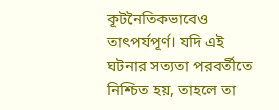কূটনৈতিকভাবেও তাৎপর্যপূর্ণ। যদি এই ঘটনার সত্যতা পরবর্তীতে নিশ্চিত হয়, তাহলে তা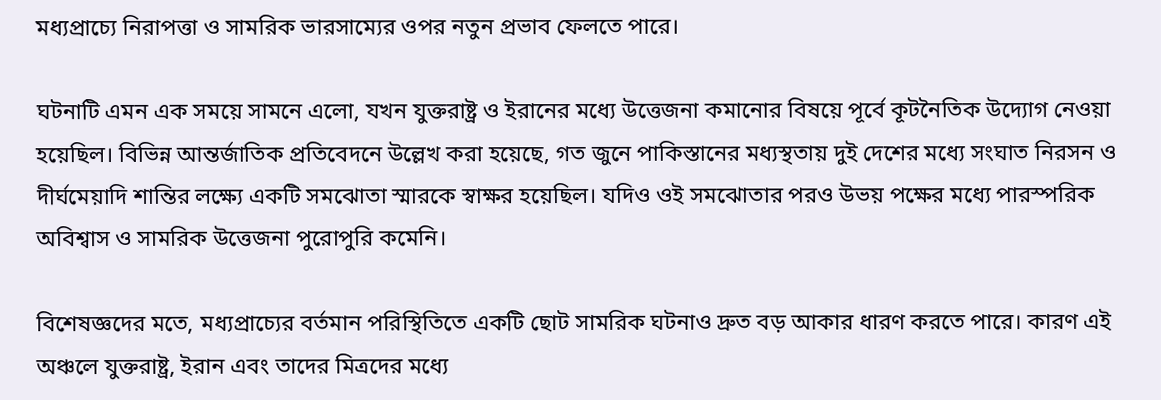মধ্যপ্রাচ্যে নিরাপত্তা ও সামরিক ভারসাম্যের ওপর নতুন প্রভাব ফেলতে পারে।

ঘটনাটি এমন এক সময়ে সামনে এলো, যখন যুক্তরাষ্ট্র ও ইরানের মধ্যে উত্তেজনা কমানোর বিষয়ে পূর্বে কূটনৈতিক উদ্যোগ নেওয়া হয়েছিল। বিভিন্ন আন্তর্জাতিক প্রতিবেদনে উল্লেখ করা হয়েছে, গত জুনে পাকিস্তানের মধ্যস্থতায় দুই দেশের মধ্যে সংঘাত নিরসন ও দীর্ঘমেয়াদি শান্তির লক্ষ্যে একটি সমঝোতা স্মারকে স্বাক্ষর হয়েছিল। যদিও ওই সমঝোতার পরও উভয় পক্ষের মধ্যে পারস্পরিক অবিশ্বাস ও সামরিক উত্তেজনা পুরোপুরি কমেনি।

বিশেষজ্ঞদের মতে, মধ্যপ্রাচ্যের বর্তমান পরিস্থিতিতে একটি ছোট সামরিক ঘটনাও দ্রুত বড় আকার ধারণ করতে পারে। কারণ এই অঞ্চলে যুক্তরাষ্ট্র, ইরান এবং তাদের মিত্রদের মধ্যে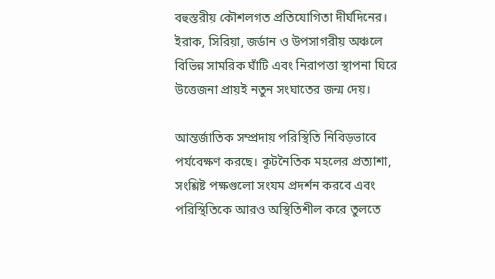বহুস্তরীয় কৌশলগত প্রতিযোগিতা দীর্ঘদিনের। ইরাক, সিরিয়া, জর্ডান ও উপসাগরীয় অঞ্চলে বিভিন্ন সামরিক ঘাঁটি এবং নিরাপত্তা স্থাপনা ঘিরে উত্তেজনা প্রায়ই নতুন সংঘাতের জন্ম দেয়।

আন্তর্জাতিক সম্প্রদায় পরিস্থিতি নিবিড়ভাবে পর্যবেক্ষণ করছে। কূটনৈতিক মহলের প্রত্যাশা, সংশ্লিষ্ট পক্ষগুলো সংযম প্রদর্শন করবে এবং পরিস্থিতিকে আরও অস্থিতিশীল করে তুলতে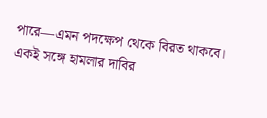পারে—এমন পদক্ষেপ থেকে বিরত থাকবে। একই সঙ্গে হামলার দাবির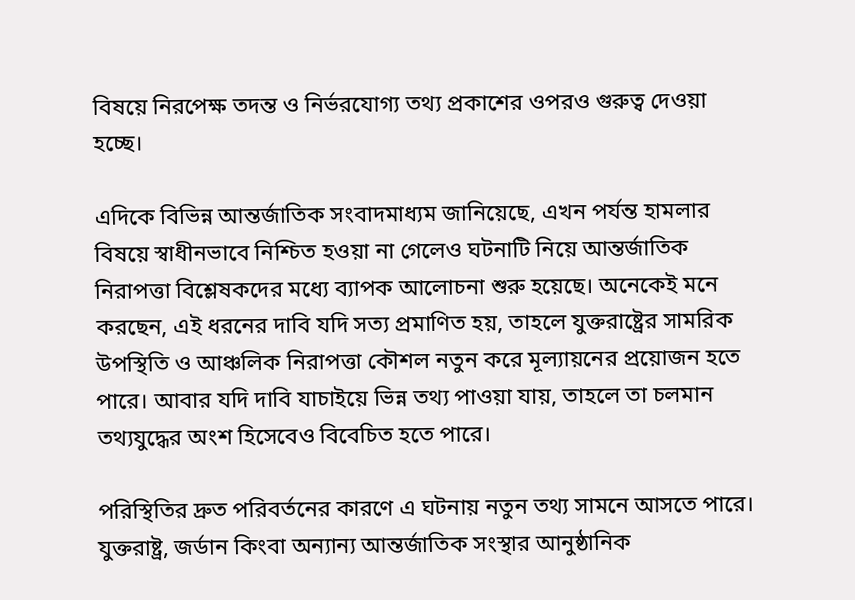বিষয়ে নিরপেক্ষ তদন্ত ও নির্ভরযোগ্য তথ্য প্রকাশের ওপরও গুরুত্ব দেওয়া হচ্ছে।

এদিকে বিভিন্ন আন্তর্জাতিক সংবাদমাধ্যম জানিয়েছে, এখন পর্যন্ত হামলার বিষয়ে স্বাধীনভাবে নিশ্চিত হওয়া না গেলেও ঘটনাটি নিয়ে আন্তর্জাতিক নিরাপত্তা বিশ্লেষকদের মধ্যে ব্যাপক আলোচনা শুরু হয়েছে। অনেকেই মনে করছেন, এই ধরনের দাবি যদি সত্য প্রমাণিত হয়, তাহলে যুক্তরাষ্ট্রের সামরিক উপস্থিতি ও আঞ্চলিক নিরাপত্তা কৌশল নতুন করে মূল্যায়নের প্রয়োজন হতে পারে। আবার যদি দাবি যাচাইয়ে ভিন্ন তথ্য পাওয়া যায়, তাহলে তা চলমান তথ্যযুদ্ধের অংশ হিসেবেও বিবেচিত হতে পারে।

পরিস্থিতির দ্রুত পরিবর্তনের কারণে এ ঘটনায় নতুন তথ্য সামনে আসতে পারে। যুক্তরাষ্ট্র, জর্ডান কিংবা অন্যান্য আন্তর্জাতিক সংস্থার আনুষ্ঠানিক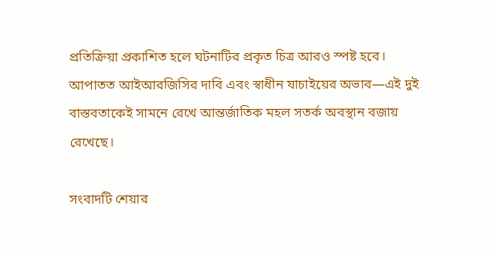প্রতিক্রিয়া প্রকাশিত হলে ঘটনাটির প্রকৃত চিত্র আরও স্পষ্ট হবে। আপাতত আইআরজিসির দাবি এবং স্বাধীন যাচাইয়ের অভাব—এই দুই বাস্তবতাকেই সামনে রেখে আন্তর্জাতিক মহল সতর্ক অবস্থান বজায় রেখেছে।

সংবাদটি শেয়ার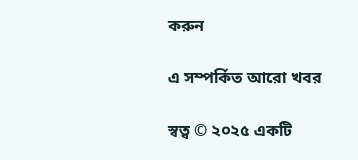করুন

এ সম্পর্কিত আরো খবর

স্বত্ব © ২০২৫ একটি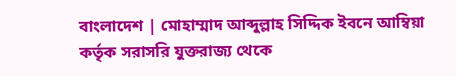বাংলাদেশ | মোহাম্মাদ আব্দুল্লাহ সিদ্দিক ইবনে আম্বিয়া কর্তৃক সরাসরি যুক্তরাজ্য থেকে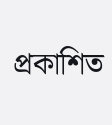প্রকাশিত